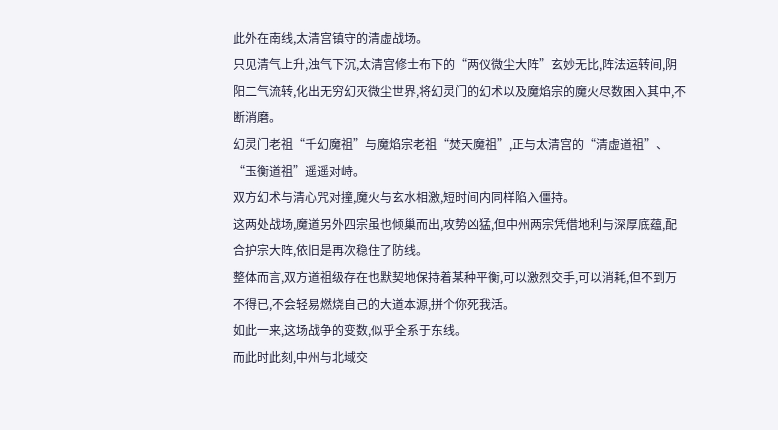此外在南线,太清宫镇守的清虚战场。
只见清气上升,浊气下沉,太清宫修士布下的“两仪微尘大阵”玄妙无比,阵法运转间,阴阳二气流转,化出无穷幻灭微尘世界,将幻灵门的幻术以及魔焰宗的魔火尽数困入其中,不断消磨。
幻灵门老祖“千幻魔祖”与魔焰宗老祖“焚天魔祖”,正与太清宫的“清虚道祖”、“玉衡道祖”遥遥对峙。
双方幻术与清心咒对撞,魔火与玄水相激,短时间内同样陷入僵持。
这两处战场,魔道另外四宗虽也倾巢而出,攻势凶猛,但中州两宗凭借地利与深厚底蕴,配合护宗大阵,依旧是再次稳住了防线。
整体而言,双方道祖级存在也默契地保持着某种平衡,可以激烈交手,可以消耗,但不到万不得已,不会轻易燃烧自己的大道本源,拼个你死我活。
如此一来,这场战争的变数,似乎全系于东线。
而此时此刻,中州与北域交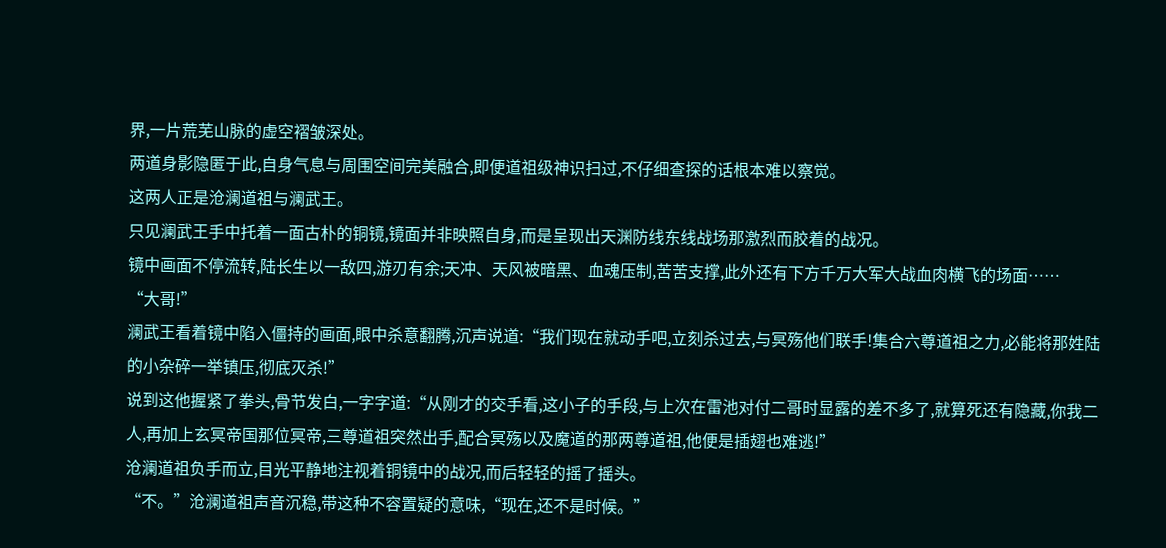界,一片荒芜山脉的虚空褶皱深处。
两道身影隐匿于此,自身气息与周围空间完美融合,即便道祖级神识扫过,不仔细查探的话根本难以察觉。
这两人正是沧澜道祖与澜武王。
只见澜武王手中托着一面古朴的铜镜,镜面并非映照自身,而是呈现出天渊防线东线战场那激烈而胶着的战况。
镜中画面不停流转,陆长生以一敌四,游刃有余;天冲、天风被暗黑、血魂压制,苦苦支撑,此外还有下方千万大军大战血肉横飞的场面……
“大哥!”
澜武王看着镜中陷入僵持的画面,眼中杀意翻腾,沉声说道:“我们现在就动手吧,立刻杀过去,与冥殇他们联手!集合六尊道祖之力,必能将那姓陆的小杂碎一举镇压,彻底灭杀!”
说到这他握紧了拳头,骨节发白,一字字道:“从刚才的交手看,这小子的手段,与上次在雷池对付二哥时显露的差不多了,就算死还有隐藏,你我二人,再加上玄冥帝国那位冥帝,三尊道祖突然出手,配合冥殇以及魔道的那两尊道祖,他便是插翅也难逃!”
沧澜道祖负手而立,目光平静地注视着铜镜中的战况,而后轻轻的摇了摇头。
“不。”沧澜道祖声音沉稳,带这种不容置疑的意味,“现在,还不是时候。”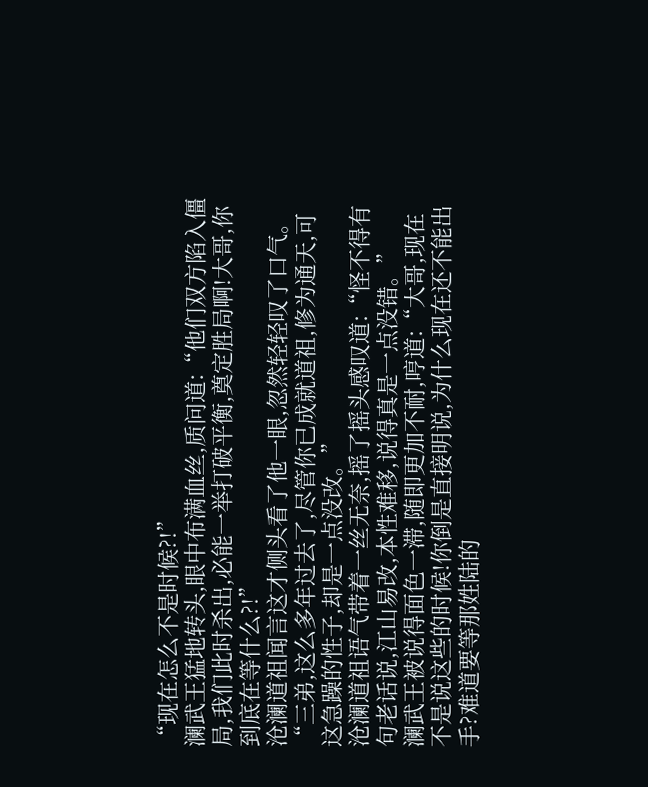“现在怎么不是时候?!”
澜武王猛地转头,眼中布满血丝,质问道:“他们双方陷入僵局,我们此时杀出,必能一举打破平衡,奠定胜局啊!大哥,你到底在等什么?!”
沧澜道祖闻言这才侧头看了他一眼,忽然轻轻叹了口气。
“三弟,这么多年过去了,尽管你已成就道祖,修为通天,可这急躁的性子,却是一点没改。”
沧澜道祖语气带着一丝无奈,摇了摇头感叹道:“怪不得有句老话说,江山易改,本性难移,说得真是一点没错。”
澜武王被说得面色一滞,随即更加不耐,哼道:“大哥,现在不是说这些的时候!你倒是直接明说,为什么现在还不能出手?难道要等那姓陆的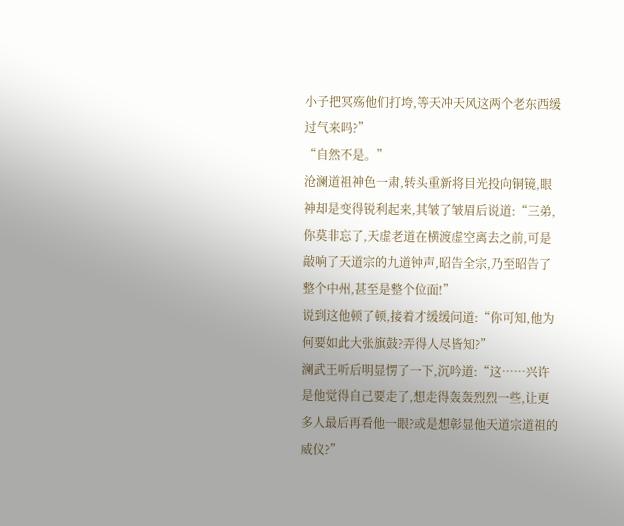小子把冥殇他们打垮,等天冲天风这两个老东西缓过气来吗?”
“自然不是。”
沧澜道祖神色一肃,转头重新将目光投向铜镜,眼神却是变得锐利起来,其皱了皱眉后说道:“三弟,你莫非忘了,天虚老道在横渡虚空离去之前,可是敲响了天道宗的九道钟声,昭告全宗,乃至昭告了整个中州,甚至是整个位面!”
说到这他顿了顿,接着才缓缓问道:“你可知,他为何要如此大张旗鼓?弄得人尽皆知?”
澜武王听后明显愣了一下,沉吟道:“这……兴许是他觉得自己要走了,想走得轰轰烈烈一些,让更多人最后再看他一眼?或是想彰显他天道宗道祖的威仪?”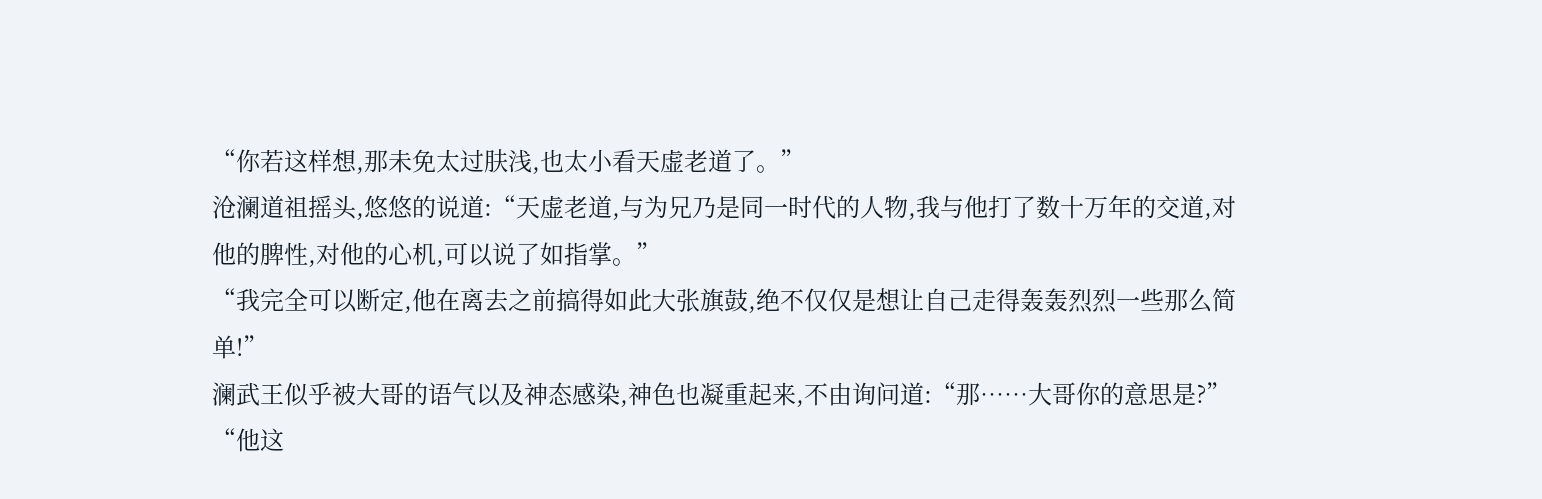“你若这样想,那未免太过肤浅,也太小看天虚老道了。”
沧澜道祖摇头,悠悠的说道:“天虚老道,与为兄乃是同一时代的人物,我与他打了数十万年的交道,对他的脾性,对他的心机,可以说了如指掌。”
“我完全可以断定,他在离去之前搞得如此大张旗鼓,绝不仅仅是想让自己走得轰轰烈烈一些那么简单!”
澜武王似乎被大哥的语气以及神态感染,神色也凝重起来,不由询问道:“那……大哥你的意思是?”
“他这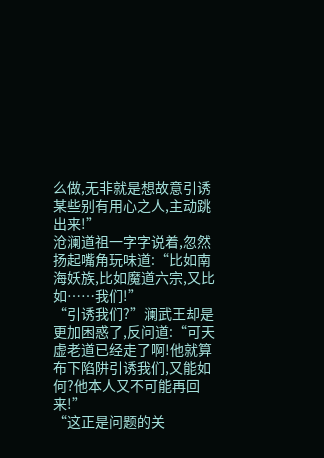么做,无非就是想故意引诱某些别有用心之人,主动跳出来!”
沧澜道祖一字字说着,忽然扬起嘴角玩味道:“比如南海妖族,比如魔道六宗,又比如……我们!”
“引诱我们?”澜武王却是更加困惑了,反问道:“可天虚老道已经走了啊!他就算布下陷阱引诱我们,又能如何?他本人又不可能再回来!”
“这正是问题的关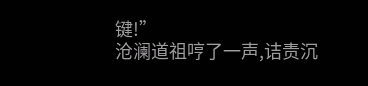键!”
沧澜道祖哼了一声,诘责沉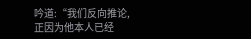吟道:“我们反向推论,正因为他本人已经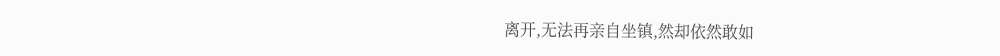离开,无法再亲自坐镇,然却依然敢如